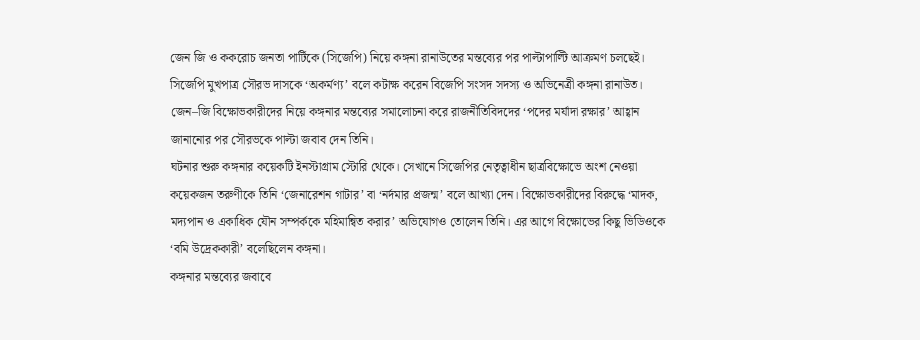জেন জি ও ককরোচ জনতা পার্টিকে (সিজেপি) নিয়ে কঙ্গনা রানাউতের মন্তব্যের পর পাল্টাপাল্টি আক্রমণ চলছেই।
সিজেপি মুখপাত্র সৌরভ দাসকে ‘অকর্মণ্য’ বলে কটাক্ষ করেন বিজেপি সংসদ সদস্য ও অভিনেত্রী কঙ্গনা রানাউত। জেন–জি বিক্ষোভকারীদের নিয়ে কঙ্গনার মন্তব্যের সমালোচনা করে রাজনীতিবিদদের ‘পদের মর্যাদা রক্ষার’ আহ্বান জানানোর পর সৌরভকে পাল্টা জবাব দেন তিনি।
ঘটনার শুরু কঙ্গনার কয়েকটি ইনস্টাগ্রাম স্টোরি থেকে। সেখানে সিজেপির নেতৃত্বাধীন ছাত্রবিক্ষোভে অংশ নেওয়া কয়েকজন তরুণীকে তিনি ‘জেনারেশন গাটার’ বা ‘নর্দমার প্রজন্ম’ বলে আখ্যা দেন। বিক্ষোভকারীদের বিরুদ্ধে ‘মাদক, মদ্যপান ও একাধিক যৌন সম্পর্ককে মহিমান্বিত করার’ অভিযোগও তোলেন তিনি। এর আগে বিক্ষোভের কিছু ভিডিওকে ‘বমি উদ্রেককারী’ বলেছিলেন কঙ্গনা।
কঙ্গনার মন্তব্যের জবাবে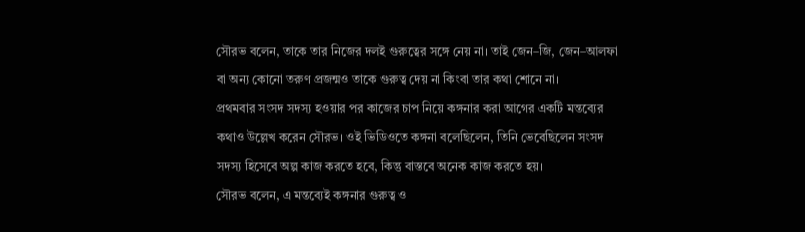সৌরভ বলেন, তাকে তার নিজের দলই গুরুত্বের সঙ্গে নেয় না। তাই জেন–জি, জেন–আলফা বা অন্য কোনো তরুণ প্রজন্মও তাকে গুরুত্ব দেয় না কিংবা তার কথা শোনে না।
প্রথমবার সংসদ সদস্য হওয়ার পর কাজের চাপ নিয়ে কঙ্গনার করা আগের একটি মন্তব্যের কথাও উল্লেখ করেন সৌরভ। ওই ভিডিওতে কঙ্গনা বলেছিলেন, তিনি ভেবেছিলেন সংসদ সদস্য হিসেবে অল্প কাজ করতে হবে, কিন্তু বাস্তবে অনেক কাজ করতে হয়।
সৌরভ বলেন, এ মন্তব্যেই কঙ্গনার গুরুত্ব ও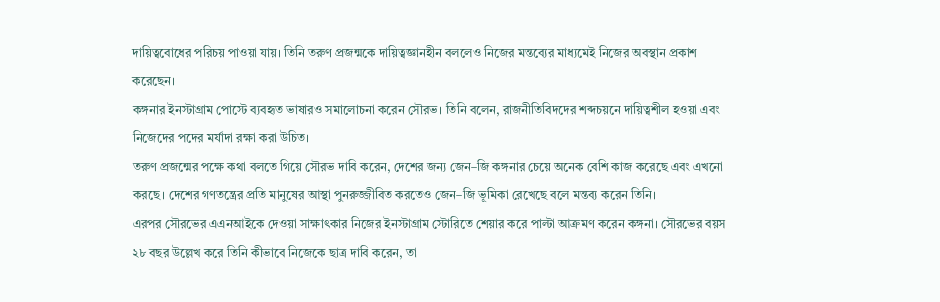দায়িত্ববোধের পরিচয় পাওয়া যায়। তিনি তরুণ প্রজন্মকে দায়িত্বজ্ঞানহীন বললেও নিজের মন্তব্যের মাধ্যমেই নিজের অবস্থান প্রকাশ করেছেন।
কঙ্গনার ইনস্টাগ্রাম পোস্টে ব্যবহৃত ভাষারও সমালোচনা করেন সৌরভ। তিনি বলেন, রাজনীতিবিদদের শব্দচয়নে দায়িত্বশীল হওয়া এবং নিজেদের পদের মর্যাদা রক্ষা করা উচিত।
তরুণ প্রজন্মের পক্ষে কথা বলতে গিয়ে সৌরভ দাবি করেন, দেশের জন্য জেন–জি কঙ্গনার চেয়ে অনেক বেশি কাজ করেছে এবং এখনো করছে। দেশের গণতন্ত্রের প্রতি মানুষের আস্থা পুনরুজ্জীবিত করতেও জেন–জি ভূমিকা রেখেছে বলে মন্তব্য করেন তিনি।
এরপর সৌরভের এএনআইকে দেওয়া সাক্ষাৎকার নিজের ইনস্টাগ্রাম স্টোরিতে শেয়ার করে পাল্টা আক্রমণ করেন কঙ্গনা। সৌরভের বয়স ২৮ বছর উল্লেখ করে তিনি কীভাবে নিজেকে ছাত্র দাবি করেন, তা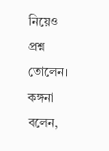নিয়েও প্রশ্ন তোলেন।
কঙ্গনা বলেন,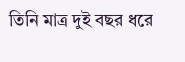তিনি মাত্র দুই বছর ধরে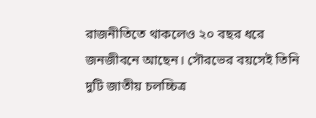রাজনীতিতে থাকলেও ২০ বছর ধরে জনজীবনে আছেন। সৌরভের বয়সেই তিনি দুটি জাতীয় চলচ্চিত্র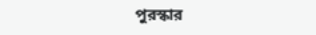পুরস্কার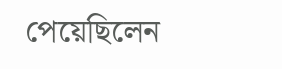পেয়েছিলেন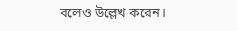বলেও উল্লেখ করেন।